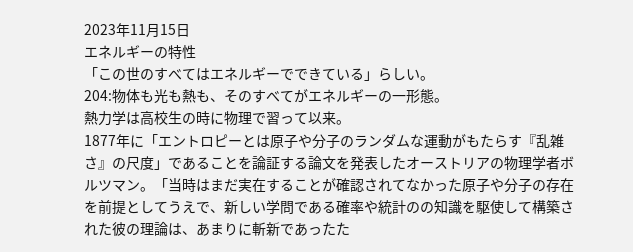2023年11月15日
エネルギーの特性
「この世のすべてはエネルギーでできている」らしい。
204:物体も光も熱も、そのすべてがエネルギーの一形態。
熱力学は高校生の時に物理で習って以来。
1877年に「エントロピーとは原子や分子のランダムな運動がもたらす『乱雑さ』の尺度」であることを論証する論文を発表したオーストリアの物理学者ボルツマン。「当時はまだ実在することが確認されてなかった原子や分子の存在を前提としてうえで、新しい学問である確率や統計のの知識を駆使して構築された彼の理論は、あまりに斬新であったた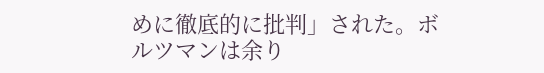めに徹底的に批判」された。ボルツマンは余り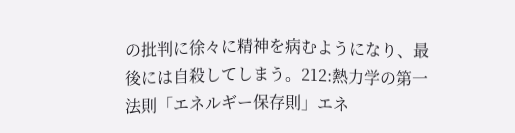の批判に徐々に精神を病むようになり、最後には自殺してしまう。212:熱力学の第一法則「エネルギー保存則」エネ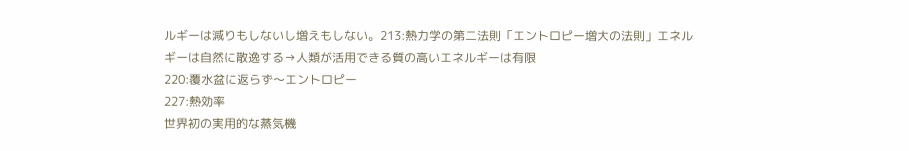ルギーは減りもしないし増えもしない。213:熱力学の第二法則「エントロピー増大の法則」エネルギーは自然に散逸する→人類が活用できる質の高いエネルギーは有限
220:覆水盆に返らず〜エントロピー
227:熱効率
世界初の実用的な蒸気機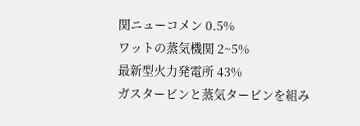関ニューコメン 0.5%
ワットの蒸気機関 2~5%
最新型火力発電所 43%
ガスタービンと蒸気タービンを組み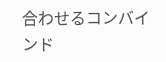合わせるコンバインド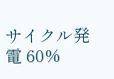サイクル発電 60%